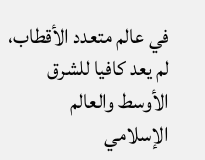في عالم متعدد الأقطاب، لم يعد كافيا للشرق الأوسط والعالم الإسلامي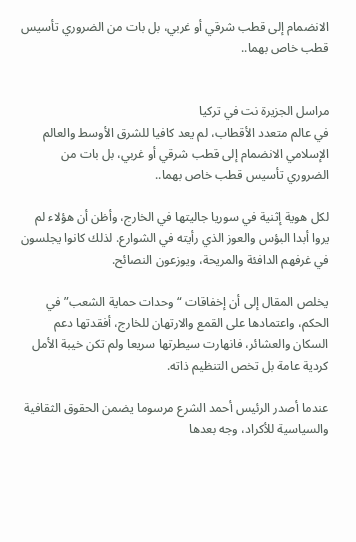الانضمام إلى قطب شرقي أو غربي، بل بات من الضروري تأسيس قطب خاص بهما..


مراسل الجزيرة نت في تركيا
في عالم متعدد الأقطاب، لم يعد كافيا للشرق الأوسط والعالم الإسلامي الانضمام إلى قطب شرقي أو غربي، بل بات من الضروري تأسيس قطب خاص بهما..

لكل هوية إثنية في سوريا جاليتها في الخارج، وأظن أن هؤلاء لم يروا أبدا البؤس والعوز الذي رأيته في الشوارع. لذلك كانوا يجلسون في غرفهم الدافئة والمريحة، ويوزعون النصائح.

يخلص المقال إلى أن إخفاقات “وحدات حماية الشعب” في الحكم، واعتمادها على القمع والارتهان للخارج، أفقدتها دعم السكان والعشائر، فانهارت سيطرتها سريعا ولم تكن خيبة الأمل كردية عامة بل تخص التنظيم ذاته.

عندما أصدر الرئيس أحمد الشرع مرسوما يضمن الحقوق الثقافية والسياسية للأكراد، وجه بعدها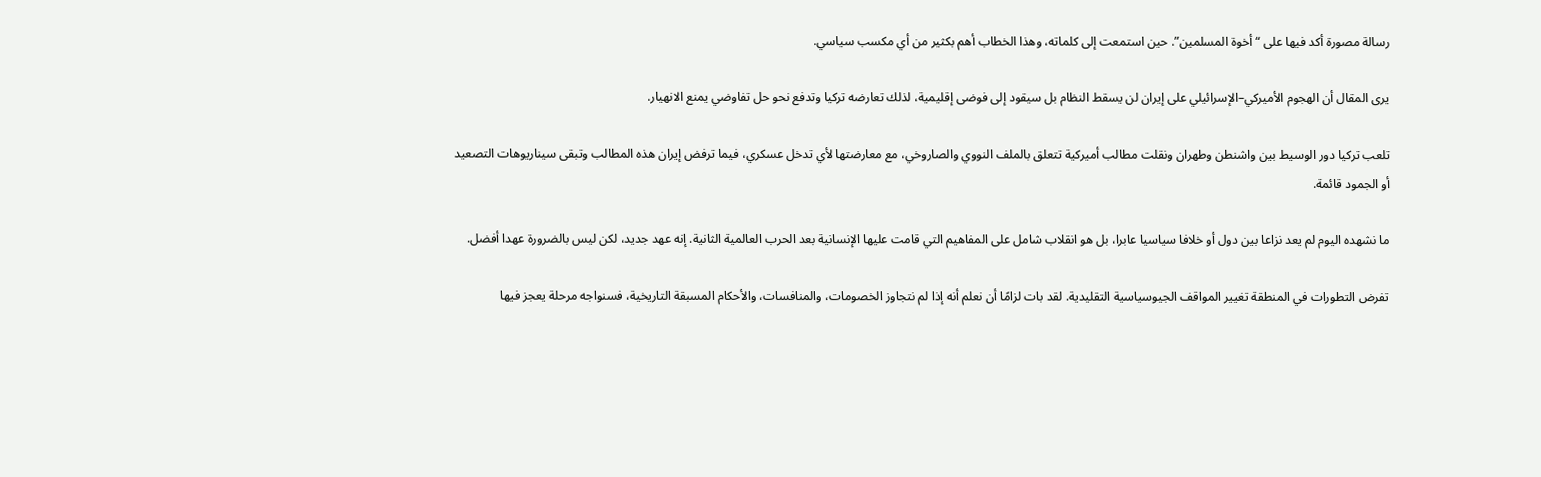رسالة مصورة أكد فيها على “أخوة المسلمين”. حين استمعت إلى كلماته، وهذا الخطاب أهم بكثير من أي مكسب سياسي.

يرى المقال أن الهجوم الأميركي–الإسرائيلي على إيران لن يسقط النظام بل سيقود إلى فوضى إقليمية، لذلك تعارضه تركيا وتدفع نحو حل تفاوضي يمنع الانهيار.

تلعب تركيا دور الوسيط بين واشنطن وطهران ونقلت مطالب أميركية تتعلق بالملف النووي والصاروخي، مع معارضتها لأي تدخل عسكري، فيما ترفض إيران هذه المطالب وتبقى سيناريوهات التصعيد أو الجمود قائمة.

ما نشهده اليوم لم يعد نزاعا بين دول أو خلافا سياسيا عابرا، بل هو انقلاب شامل على المفاهيم التي قامت عليها الإنسانية بعد الحرب العالمية الثانية. إنه عهد جديد، لكن ليس بالضرورة عهدا أفضل.

تفرض التطورات في المنطقة تغيير المواقف الجيوسياسية التقليدية. لقد بات لزامًا أن نعلم أنه إذا لم نتجاوز الخصومات، والمنافسات، والأحكام المسبقة التاريخية، فسنواجه مرحلة يعجز فيها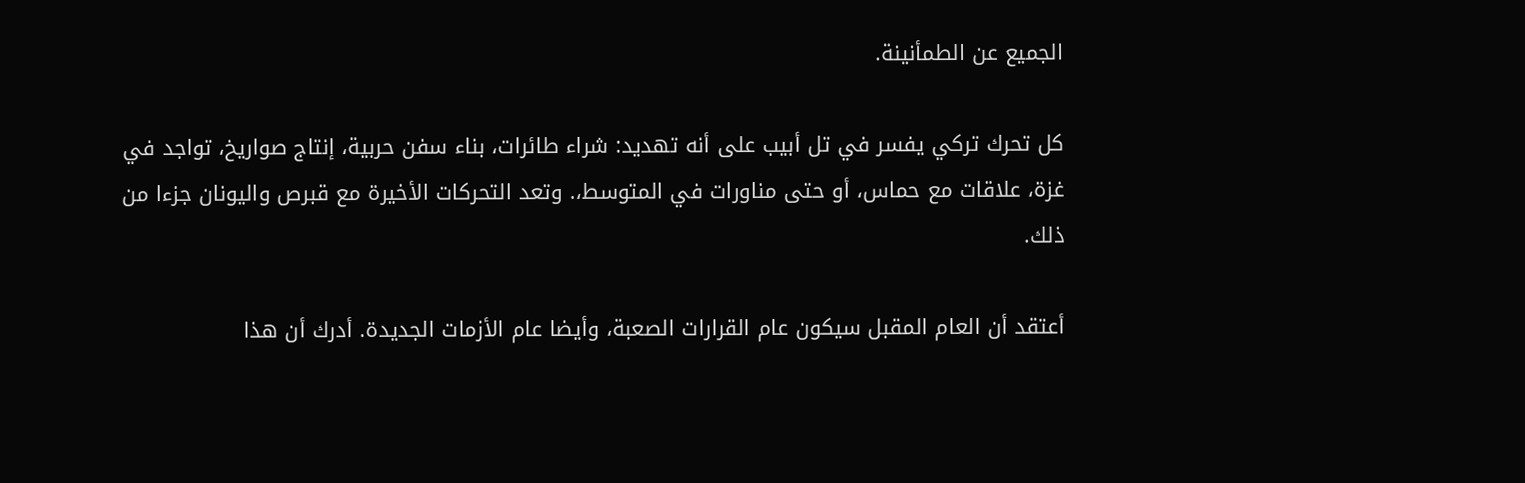الجميع عن الطمأنينة.

كل تحرك تركي يفسر في تل أبيب على أنه تهديد: شراء طائرات، بناء سفن حربية، إنتاج صواريخ، تواجد في غزة، علاقات مع حماس، أو حتى مناورات في المتوسط،. وتعد التحركات الأخيرة مع قبرص واليونان جزءا من ذلك.

أعتقد أن العام المقبل سيكون عام القرارات الصعبة، وأيضا عام الأزمات الجديدة. أدرك أن هذا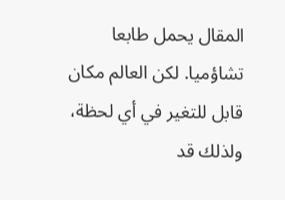المقال يحمل طابعا تشاؤميا. لكن العالم مكان قابل للتغير في أي لحظة، ولذلك قد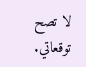لا تصح توقعاتي.